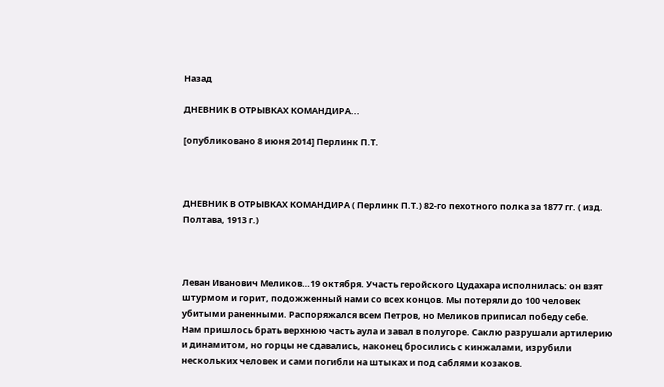Назад

ДНЕВНИК В ОТРЫВКАХ КОМАНДИРА...

[опубликовано 8 июня 2014] Перлинк П.Т.



ДНЕВНИК В ОТРЫВКАХ КОМАНДИРА ( Перлинк П.Т.) 82-го пехотного полка за 1877 гг. ( изд. Полтава, 1913 г.)



Леван Иванович Меликов…19 октября. Участь геройского Цудахара исполнилась: он взят штурмом и горит, подожженный нами со всех концов. Мы потеряли до 100 человек убитыми раненными. Распоряжался всем Петров, но Меликов приписал победу себе.
Нам пришлось брать верхнюю часть аула и завал в полугоре. Саклю разрушали артилерию и динамитом, но горцы не сдавались, наконец бросились с кинжалами, изрубили нескольких человек и сами погибли на штыках и под саблями козаков.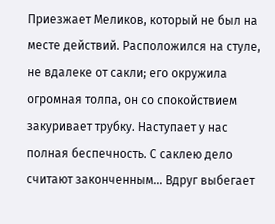Приезжает Меликов, который не был на месте действий. Расположился на стуле, не вдалеке от сакли; его окружила огромная толпа, он со спокойствием закуривает трубку. Наступает у нас полная беспечность. С саклею дело считают законченным… Вдруг выбегает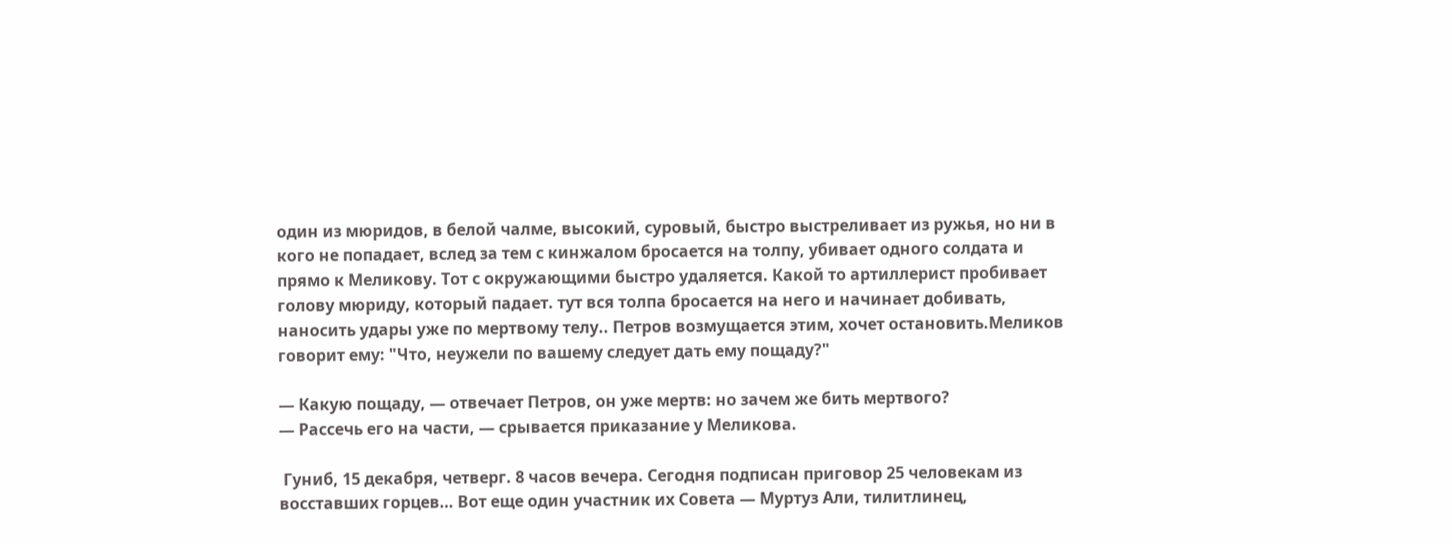один из мюридов, в белой чалме, высокий, суровый, быстро выстреливает из ружья, но ни в кого не попадает, вслед за тем с кинжалом бросается на толпу, убивает одного солдата и прямо к Меликову. Тот с окружающими быстро удаляется. Какой то артиллерист пробивает голову мюриду, который падает. тут вся толпа бросается на него и начинает добивать, наносить удары уже по мертвому телу.. Петров возмущается этим, хочет остановить.Меликов говорит ему: "Что, неужели по вашему следует дать ему пощаду?"

— Какую пощаду, — отвечает Петров, он уже мертв: но зачем же бить мертвого?
— Рассечь его на части, — срывается приказание у Меликова.

 Гуниб, 15 декабря, четверг. 8 часов вечера. Сегодня подписан приговор 25 человекам из восставших горцев… Вот еще один участник их Совета — Муртуз Али, тилитлинец,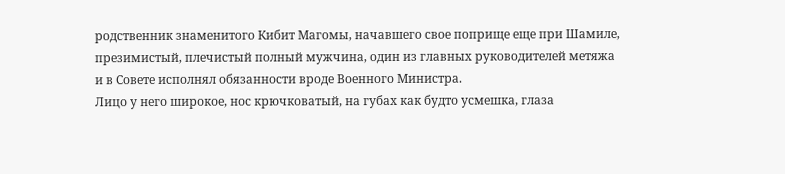родственник знаменитого Кибит Магомы, начавшего свое поприще еще при Шамиле, презимистый, плечистый полный мужчина, один из главных руководителей метяжа и в Совете исполнял обязанности вроде Военного Министра.
Лицо у него широкое, нос крючковатый, на губах как будто усмешка, глаза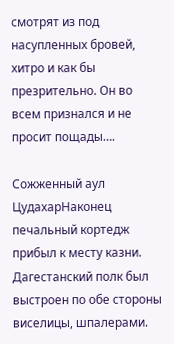смотрят из под насупленных бровей, хитро и как бы презрительно. Он во всем признался и не просит пощады….

Сожженный аул ЦудахарНаконец печальный кортедж прибыл к месту казни. Дагестанский полк был выстроен по обе стороны виселицы, шпалерами.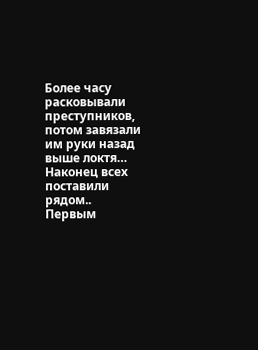Более часу расковывали преступников, потом завязали им руки назад выше локтя… Наконец всех поставили рядом..
Первым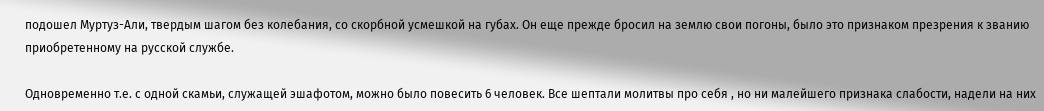подошел Муртуз-Али, твердым шагом без колебания, со скорбной усмешкой на губах. Он еще прежде бросил на землю свои погоны, было это признаком презрения к званию приобретенному на русской службе.

Одновременно т.е. с одной скамьи, служащей эшафотом, можно было повесить 6 человек. Все шептали молитвы про себя , но ни малейшего признака слабости, надели на них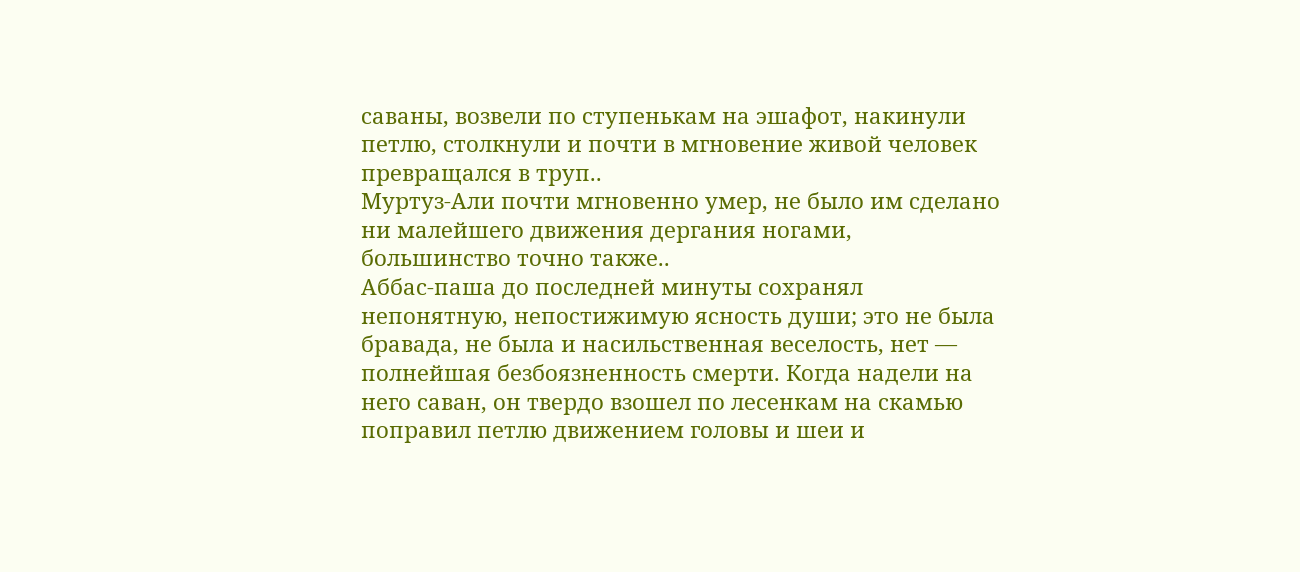саваны, возвели по ступенькам на эшафот, накинули петлю, столкнули и почти в мгновение живой человек превращался в труп..
Муртуз-Али почти мгновенно умер, не было им сделано ни малейшего движения дергания ногами, большинство точно также..
Аббас-паша до последней минуты сохранял непонятную, непостижимую ясность души; это не была бравада, не была и насильственная веселость, нет — полнейшая безбоязненность смерти. Когда надели на него саван, он твердо взошел по лесенкам на скамью поправил петлю движением головы и шеи и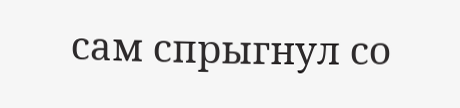сам спрыгнул со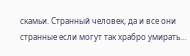скамьи. Странный человек, да и все они странные если могут так храбро умирать…